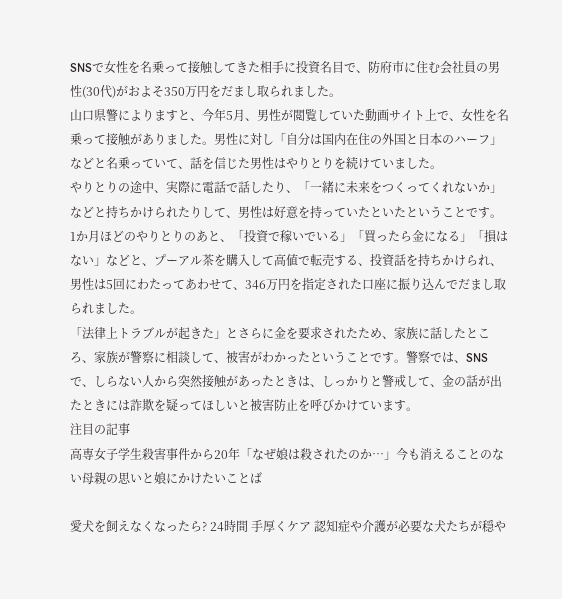SNSで女性を名乗って接触してきた相手に投資名目で、防府市に住む会社員の男性(30代)がおよそ350万円をだまし取られました。
山口県警によりますと、今年5月、男性が閲覧していた動画サイト上で、女性を名乗って接触がありました。男性に対し「自分は国内在住の外国と日本のハーフ」などと名乗っていて、話を信じた男性はやりとりを続けていました。
やりとりの途中、実際に電話で話したり、「一緒に未来をつくってくれないか」などと持ちかけられたりして、男性は好意を持っていたといたということです。
1か月ほどのやりとりのあと、「投資で稼いでいる」「買ったら金になる」「損はない」などと、プーアル茶を購入して高値で転売する、投資話を持ちかけられ、男性は5回にわたってあわせて、346万円を指定された口座に振り込んでだまし取られました。
「法律上トラブルが起きた」とさらに金を要求されたため、家族に話したところ、家族が警察に相談して、被害がわかったということです。警察では、SNSで、しらない人から突然接触があったときは、しっかりと警戒して、金の話が出たときには詐欺を疑ってほしいと被害防止を呼びかけています。
注目の記事
高専女子学生殺害事件から20年「なぜ娘は殺されたのか…」今も消えることのない母親の思いと娘にかけたいことば

愛犬を飼えなくなったら? 24時間 手厚くケア 認知症や介護が必要な犬たちが穏や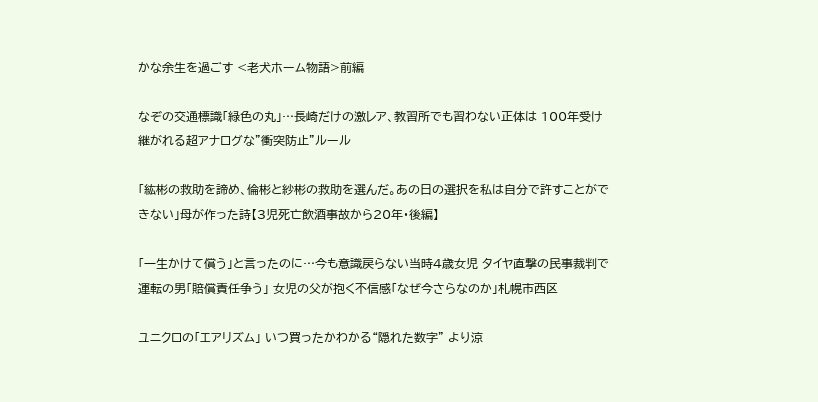かな余生を過ごす <老犬ホーム物語>前編

なぞの交通標識「緑色の丸」…長崎だけの激レア、教習所でも習わない正体は 100年受け継がれる超アナログな"衝突防止"ルール

「紘彬の救助を諦め、倫彬と紗彬の救助を選んだ。あの日の選択を私は自分で許すことができない」母が作った詩【3児死亡飲酒事故から20年・後編】

「一生かけて償う」と言ったのに…今も意識戻らない当時4歳女児 タイヤ直撃の民事裁判で運転の男「賠償責任争う」 女児の父が抱く不信感「なぜ今さらなのか」札幌市西区

ユニクロの「エアリズム」 いつ買ったかわかる“隠れた数字” より涼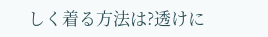しく着る方法は?透けに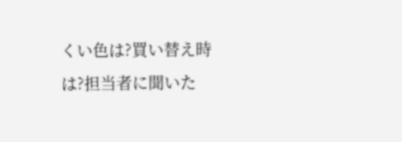くい色は?買い替え時は?担当者に聞いた